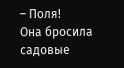– Поля!
Она бросила садовые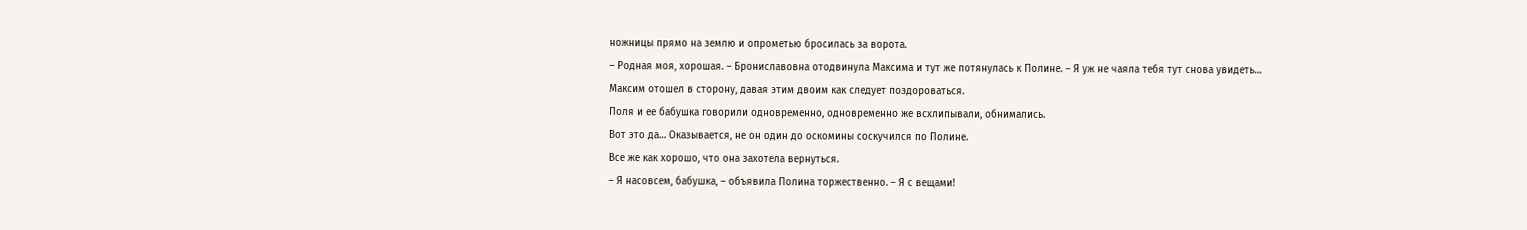ножницы прямо на землю и опрометью бросилась за ворота.
– Родная моя, хорошая. – Брониславовна отодвинула Максима и тут же потянулась к Полине. – Я уж не чаяла тебя тут снова увидеть…
Максим отошел в сторону, давая этим двоим как следует поздороваться.
Поля и ее бабушка говорили одновременно, одновременно же всхлипывали, обнимались.
Вот это да… Оказывается, не он один до оскомины соскучился по Полине.
Все же как хорошо, что она захотела вернуться.
– Я насовсем, бабушка, – объявила Полина торжественно. – Я с вещами!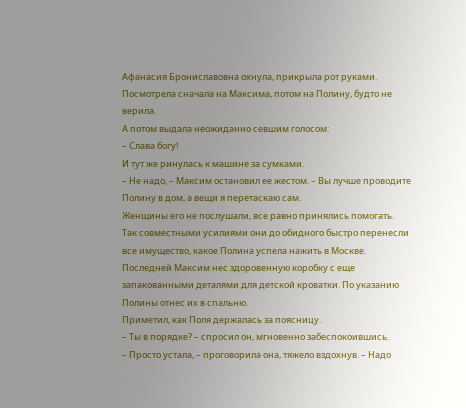Афанасия Брониславовна охнула, прикрыла рот руками.
Посмотрела сначала на Максима, потом на Полину, будто не верила.
А потом выдала неожиданно севшим голосом:
– Слава богу!
И тут же ринулась к машине за сумками.
– Не надо, – Максим остановил ее жестом. – Вы лучше проводите Полину в дом, а вещи я перетаскаю сам.
Женщины его не послушали, все равно принялись помогать.
Так совместными усилиями они до обидного быстро перенесли все имущество, какое Полина успела нажить в Москве.
Последней Максим нес здоровенную коробку с еще запакованными деталями для детской кроватки. По указанию Полины отнес их в спальню.
Приметил, как Поля держалась за поясницу.
– Ты в порядке? – спросил он, мгновенно забеспокоившись.
– Просто устала, – проговорила она, тяжело вздохнув. – Надо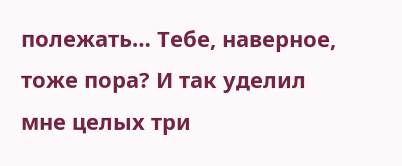полежать… Тебе, наверное, тоже пора? И так уделил мне целых три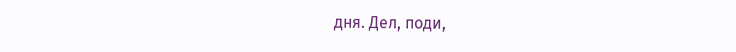дня. Дел, поди,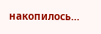накопилось…